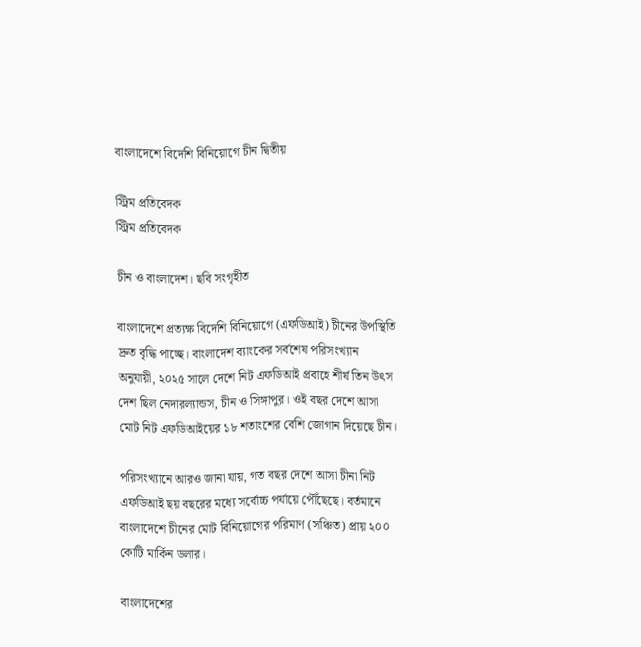বাংলাদেশে বিদেশি বিনিয়োগে চীন দ্বিতীয়

স্ট্রিম প্রতিবেদক
স্ট্রিম প্রতিবেদক

চীন ও বাংলাদেশ। ছবি সংগৃহীত

বাংলাদেশে প্রত্যক্ষ বিদেশি বিনিয়োগে (এফডিআই) চীনের উপস্থিতি দ্রুত বৃদ্ধি পাচ্ছে। বাংলাদেশ ব্যাংকের সর্বশেষ পরিসংখ্যান অনুযায়ী, ২০২৫ সালে দেশে নিট এফডিআই প্রবাহে শীর্ষ তিন উৎস দেশ ছিল নেদারল্যান্ডস, চীন ও সিঙ্গাপুর। ওই বছর দেশে আসা মোট নিট এফডিআইয়ের ১৮ শতাংশের বেশি জোগান দিয়েছে চীন।

পরিসংখ্যানে আরও জানা যায়, গত বছর দেশে আসা চীনা নিট এফডিআই ছয় বছরের মধ্যে সর্বোচ্চ পর্যায়ে পৌঁছেছে। বর্তমানে বাংলাদেশে চীনের মোট বিনিয়োগের পরিমাণ (সঞ্চিত) প্রায় ২০০ কোটি মার্কিন ডলার।

বাংলাদেশের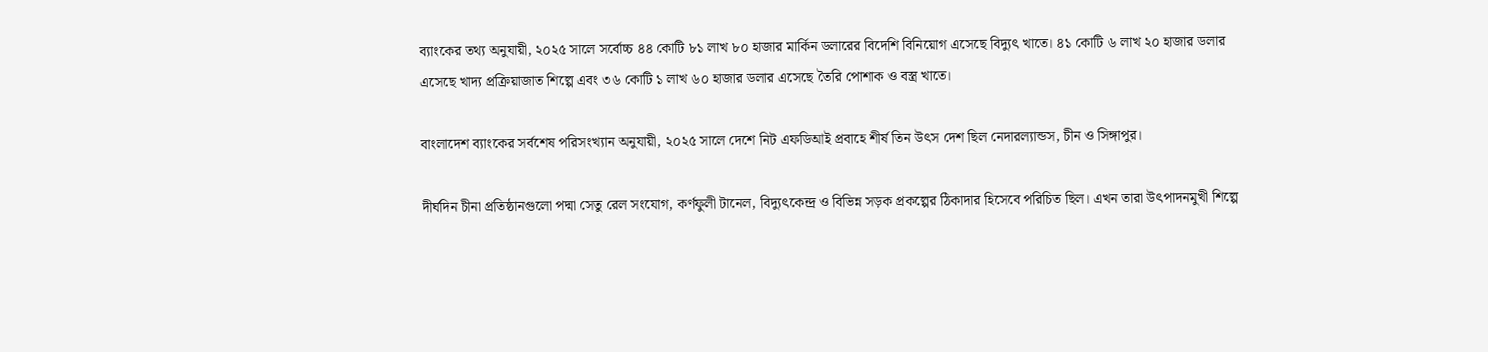ব্যাংকের তথ্য অনুযায়ী, ২০২৫ সালে সর্বোচ্চ ৪৪ কোটি ৮১ লাখ ৮০ হাজার মার্কিন ডলারের বিদেশি বিনিয়োগ এসেছে বিদ্যুৎ খাতে। ৪১ কোটি ৬ লাখ ২০ হাজার ডলার এসেছে খাদ্য প্রক্রিয়াজাত শিল্পে এবং ৩৬ কোটি ১ লাখ ৬০ হাজার ডলার এসেছে তৈরি পোশাক ও বস্ত্র খাতে।

বাংলাদেশ ব্যাংকের সর্বশেষ পরিসংখ্যান অনুযায়ী, ২০২৫ সালে দেশে নিট এফডিআই প্রবাহে শীর্ষ তিন উৎস দেশ ছিল নেদারল্যান্ডস, চীন ও সিঙ্গাপুর।

দীর্ঘদিন চীনা প্রতিষ্ঠানগুলো পদ্মা সেতু রেল সংযোগ, কর্ণফুলী টানেল, বিদ্যুৎকেন্দ্র ও বিভিন্ন সড়ক প্রকল্পের ঠিকাদার হিসেবে পরিচিত ছিল। এখন তারা উৎপাদনমুখী শিল্পে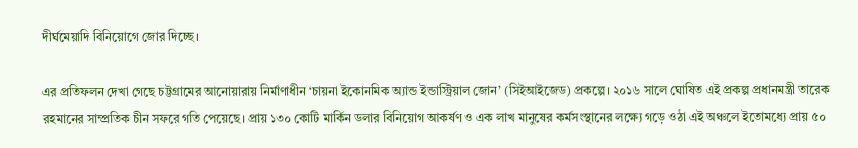দীর্ঘমেয়াদি বিনিয়োগে জোর দিচ্ছে।

এর প্রতিফলন দেখা গেছে চট্টগ্রামের আনোয়ারায় নির্মাণাধীন ‘চায়না ইকোনমিক অ্যান্ড ইন্ডাস্ট্রিয়াল জোন’ (সিইআইজেড) প্রকল্পে। ২০১৬ সালে ঘোষিত এই প্রকল্প প্রধানমন্ত্রী তারেক রহমানের সাম্প্রতিক চীন সফরে গতি পেয়েছে। প্রায় ১৩০ কোটি মার্কিন ডলার বিনিয়োগ আকর্ষণ ও এক লাখ মানুষের কর্মসংস্থানের লক্ষ্যে গড়ে ওঠা এই অঞ্চলে ইতোমধ্যে প্রায় ৫০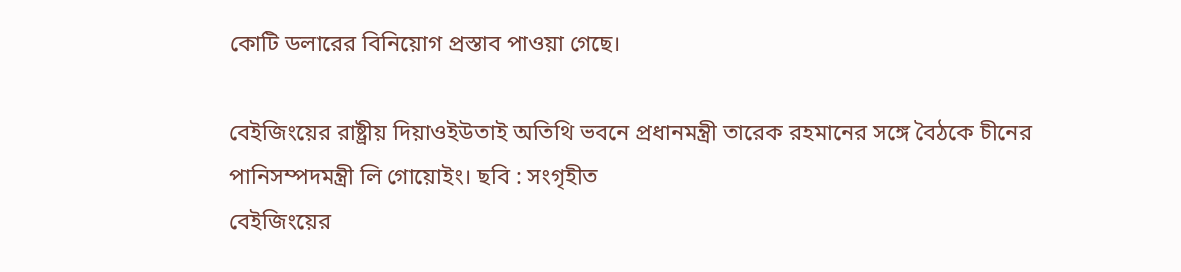কোটি ডলারের বিনিয়োগ প্রস্তাব পাওয়া গেছে।

বেইজিংয়ের রাষ্ট্রীয় দিয়াওইউতাই অতিথি ভবনে প্রধানমন্ত্রী তারেক রহমানের সঙ্গে বৈঠকে চীনের পানিসম্পদমন্ত্রী লি গোয়োইং। ছবি : সংগৃহীত
বেইজিংয়ের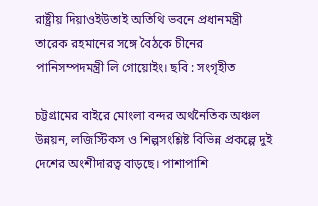রাষ্ট্রীয় দিয়াওইউতাই অতিথি ভবনে প্রধানমন্ত্রী তারেক রহমানের সঙ্গে বৈঠকে চীনের পানিসম্পদমন্ত্রী লি গোয়োইং। ছবি : সংগৃহীত

চট্টগ্রামের বাইরে মোংলা বন্দর অর্থনৈতিক অঞ্চল উন্নয়ন, লজিস্টিকস ও শিল্পসংশ্লিষ্ট বিভিন্ন প্রকল্পে দুই দেশের অংশীদারত্ব বাড়ছে। পাশাপাশি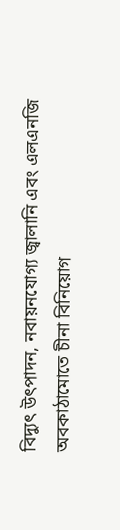বিদ্যুৎ উৎপাদন, নবায়নযোগ্য জ্বালানি এবং এলএনজি অবকাঠামোতে চীনা বিনিয়োগ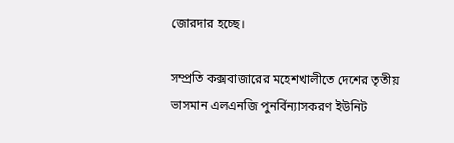জোরদার হচ্ছে।

সম্প্রতি কক্সবাজারের মহেশখালীতে দেশের তৃতীয় ভাসমান এলএনজি পুনর্বিন্যাসকরণ ইউনিট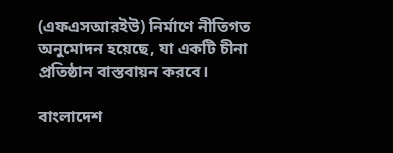(এফএসআরইউ) নির্মাণে নীতিগত অনুমোদন হয়েছে, যা একটি চীনা প্রতিষ্ঠান বাস্তবায়ন করবে।

বাংলাদেশ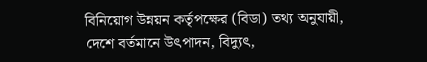বিনিয়োগ উন্নয়ন কর্তৃপক্ষের (বিডা) তথ্য অনুযায়ী, দেশে বর্তমানে উৎপাদন, বিদ্যুৎ,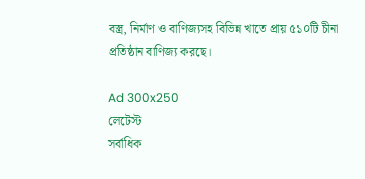বস্ত্র, নির্মাণ ও বাণিজ্যসহ বিভিন্ন খাতে প্রায় ৫১০টি চীনা প্রতিষ্ঠান বাণিজ্য করছে।

Ad 300x250
লেটেস্ট
সর্বাধিক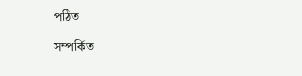পঠিত

সম্পর্কিত